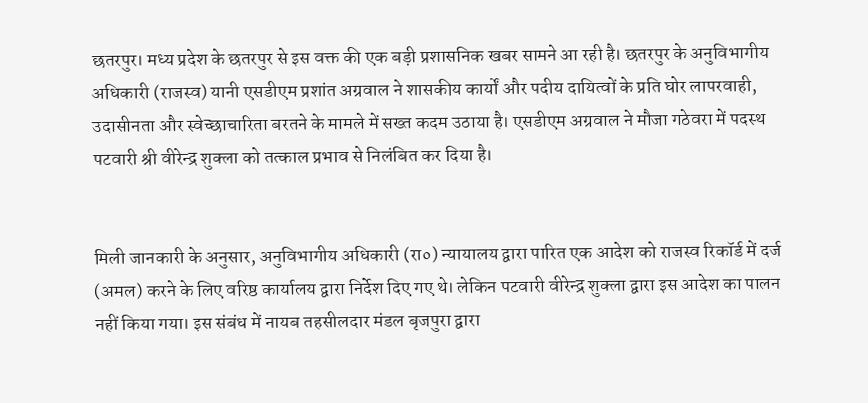छतरपुर। मध्य प्रदेश के छतरपुर से इस वक्त की एक बड़ी प्रशासनिक खबर सामने आ रही है। छतरपुर के अनुविभागीय अधिकारी (राजस्व) यानी एसडीएम प्रशांत अग्रवाल ने शासकीय कार्यों और पदीय दायित्वों के प्रति घोर लापरवाही, उदासीनता और स्वेच्छाचारिता बरतने के मामले में सख्त कदम उठाया है। एसडीएम अग्रवाल ने मौजा गठेवरा में पदस्थ पटवारी श्री वीरेन्द्र शुक्ला को तत्काल प्रभाव से निलंबित कर दिया है।


मिली जानकारी के अनुसार, अनुविभागीय अधिकारी (रा०) न्यायालय द्वारा पारित एक आदेश को राजस्व रिकॉर्ड में दर्ज (अमल) करने के लिए वरिष्ठ कार्यालय द्वारा निर्देश दिए गए थे। लेकिन पटवारी वीरेन्द्र शुक्ला द्वारा इस आदेश का पालन नहीं किया गया। इस संबंध में नायब तहसीलदार मंडल बृजपुरा द्वारा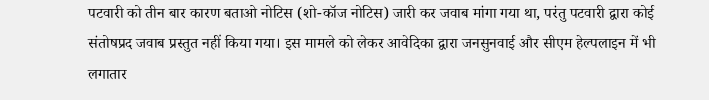पटवारी को तीन बार कारण बताओ नोटिस (शो-कॉज नोटिस) जारी कर जवाब मांगा गया था, परंतु पटवारी द्वारा कोई संतोषप्रद जवाब प्रस्तुत नहीं किया गया। इस मामले को लेकर आवेदिका द्वारा जनसुनवाई और सीएम हेल्पलाइन में भी लगातार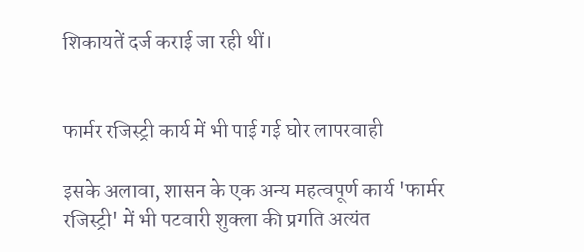शिकायतें दर्ज कराई जा रही थीं।


फार्मर रजिस्ट्री कार्य में भी पाई गई घोर लापरवाही

इसके अलावा, शासन के एक अन्य महत्वपूर्ण कार्य 'फार्मर रजिस्ट्री' में भी पटवारी शुक्ला की प्रगति अत्यंत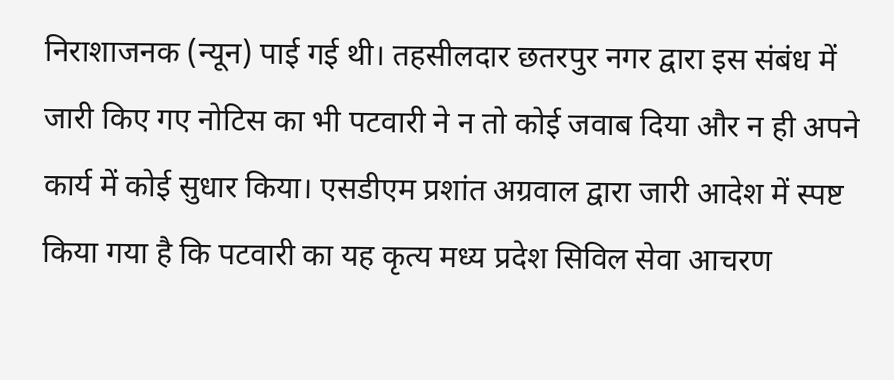निराशाजनक (न्यून) पाई गई थी। तहसीलदार छतरपुर नगर द्वारा इस संबंध में जारी किए गए नोटिस का भी पटवारी ने न तो कोई जवाब दिया और न ही अपने कार्य में कोई सुधार किया। एसडीएम प्रशांत अग्रवाल द्वारा जारी आदेश में स्पष्ट किया गया है कि पटवारी का यह कृत्य मध्य प्रदेश सिविल सेवा आचरण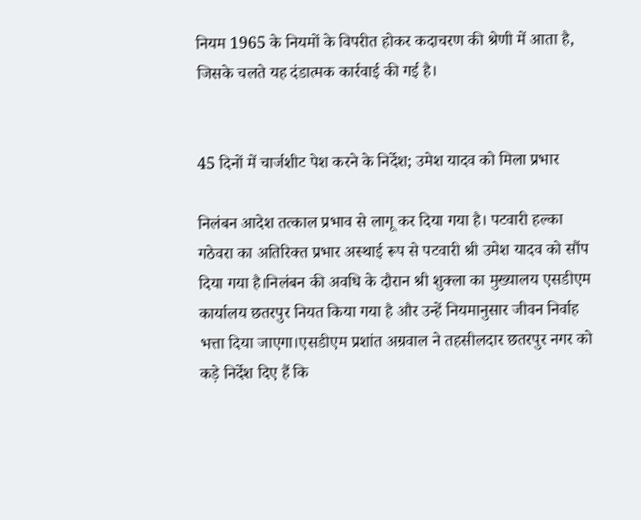नियम 1965 के नियमों के विपरीत होकर कदाचरण की श्रेणी में आता है, जिसके चलते यह दंडात्मक कार्रवाई की गई है।


45 दिनों में चार्जशीट पेश करने के निर्देश; उमेश यादव को मिला प्रभार

निलंबन आदेश तत्काल प्रभाव से लागू कर दिया गया है। पटवारी हल्का गठेवरा का अतिरिक्त प्रभार अस्थाई रूप से पटवारी श्री उमेश यादव को सौंप दिया गया है।निलंबन की अवधि के दौरान श्री शुक्ला का मुख्यालय एसडीएम कार्यालय छतरपुर नियत किया गया है और उन्हें नियमानुसार जीवन निर्वाह भत्ता दिया जाएगा।एसडीएम प्रशांत अग्रवाल ने तहसीलदार छतरपुर नगर को कड़े निर्देश दिए हैं कि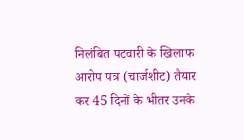निलंबित पटवारी के खिलाफ आरोप पत्र (चार्जशीट) तैयार कर 45 दिनों के भीतर उनके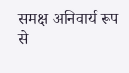समक्ष अनिवार्य रूप से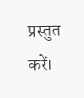प्रस्तुत करें।